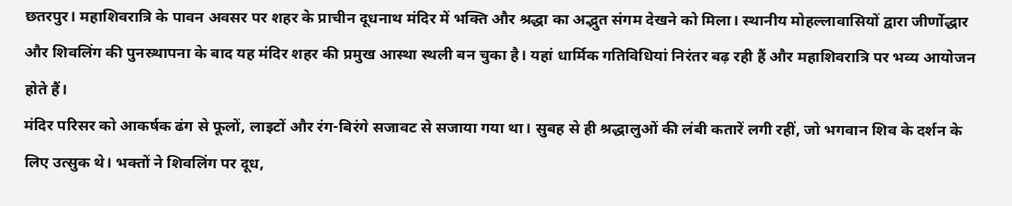छतरपुर। महाशिवरात्रि के पावन अवसर पर शहर के प्राचीन दूधनाथ मंदिर में भक्ति और श्रद्धा का अद्भुत संगम देखने को मिला। स्थानीय मोहल्लावासियों द्वारा जीर्णोद्धार और शिवलिंग की पुनस्र्थापना के बाद यह मंदिर शहर की प्रमुख आस्था स्थली बन चुका है। यहां धार्मिक गतिविधियां निरंतर बढ़ रही हैं और महाशिवरात्रि पर भव्य आयोजन होते हैं।
मंदिर परिसर को आकर्षक ढंग से फूलों, लाइटों और रंग-बिरंगे सजावट से सजाया गया था। सुबह से ही श्रद्धालुओं की लंबी कतारें लगी रहीं, जो भगवान शिव के दर्शन के लिए उत्सुक थे। भक्तों ने शिवलिंग पर दूध,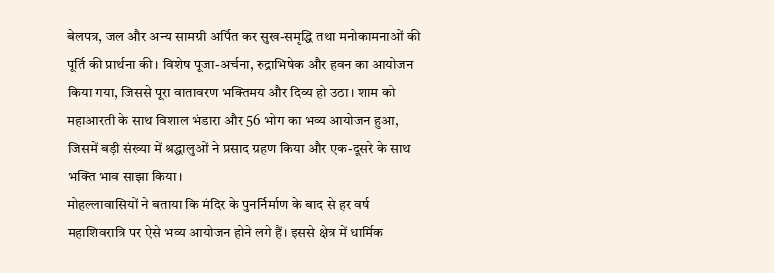बेलपत्र, जल और अन्य सामग्री अर्पित कर सुख-समृद्धि तथा मनोकामनाओं की पूर्ति की प्रार्थना की। विशेष पूजा-अर्चना, रुद्राभिषेक और हवन का आयोजन किया गया, जिससे पूरा वातावरण भक्तिमय और दिव्य हो उठा। शाम को महाआरती के साथ विशाल भंडारा और 56 भोग का भव्य आयोजन हुआ, जिसमें बड़ी संख्या में श्रद्धालुओं ने प्रसाद ग्रहण किया और एक-दूसरे के साथ भक्ति भाव साझा किया।
मोहल्लावासियों ने बताया कि मंदिर के पुनर्निर्माण के बाद से हर वर्ष महाशिवरात्रि पर ऐसे भव्य आयोजन होने लगे हैं। इससे क्षेत्र में धार्मिक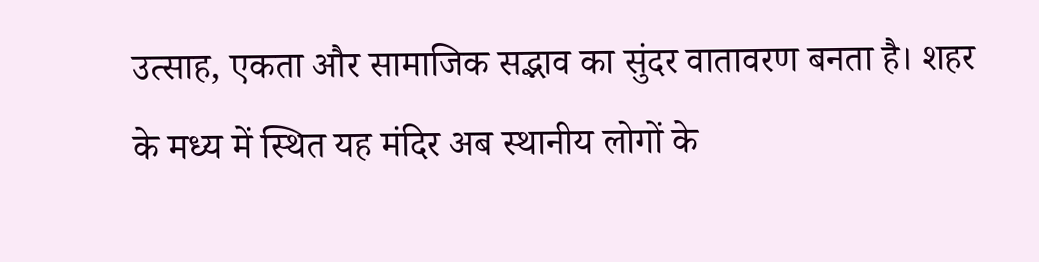उत्साह, एकता और सामाजिक सद्भाव का सुंदर वातावरण बनता है। शहर के मध्य में स्थित यह मंदिर अब स्थानीय लोगों के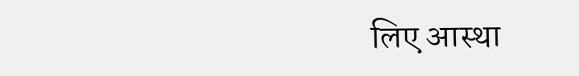लिए आस्था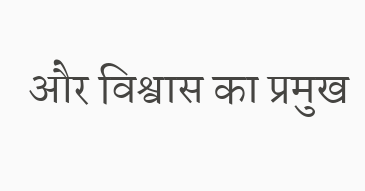और विश्वास का प्रमुख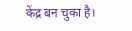केंद्र बन चुका है।